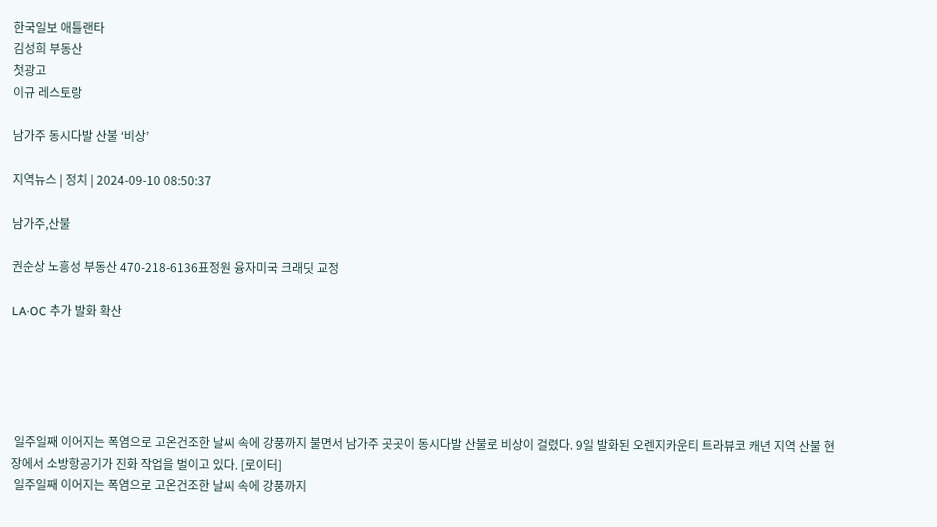한국일보 애틀랜타
김성희 부동산
첫광고
이규 레스토랑

남가주 동시다발 산불 ‘비상’

지역뉴스 | 정치 | 2024-09-10 08:50:37

남가주,산불

권순상 노흥성 부동산 470-218-6136표정원 융자미국 크래딧 교정

LA·OC 추가 발화 확산





 일주일째 이어지는 폭염으로 고온건조한 날씨 속에 강풍까지 불면서 남가주 곳곳이 동시다발 산불로 비상이 걸렸다. 9일 발화된 오렌지카운티 트라뷰코 캐년 지역 산불 현장에서 소방항공기가 진화 작업을 벌이고 있다. [로이터]
 일주일째 이어지는 폭염으로 고온건조한 날씨 속에 강풍까지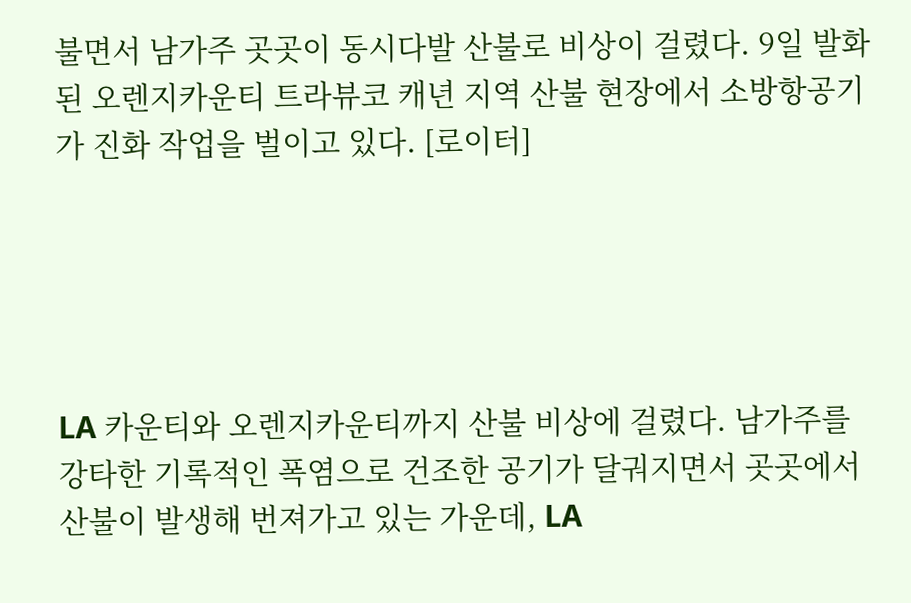불면서 남가주 곳곳이 동시다발 산불로 비상이 걸렸다. 9일 발화된 오렌지카운티 트라뷰코 캐년 지역 산불 현장에서 소방항공기가 진화 작업을 벌이고 있다. [로이터]





LA 카운티와 오렌지카운티까지 산불 비상에 걸렸다. 남가주를 강타한 기록적인 폭염으로 건조한 공기가 달궈지면서 곳곳에서 산불이 발생해 번져가고 있는 가운데, LA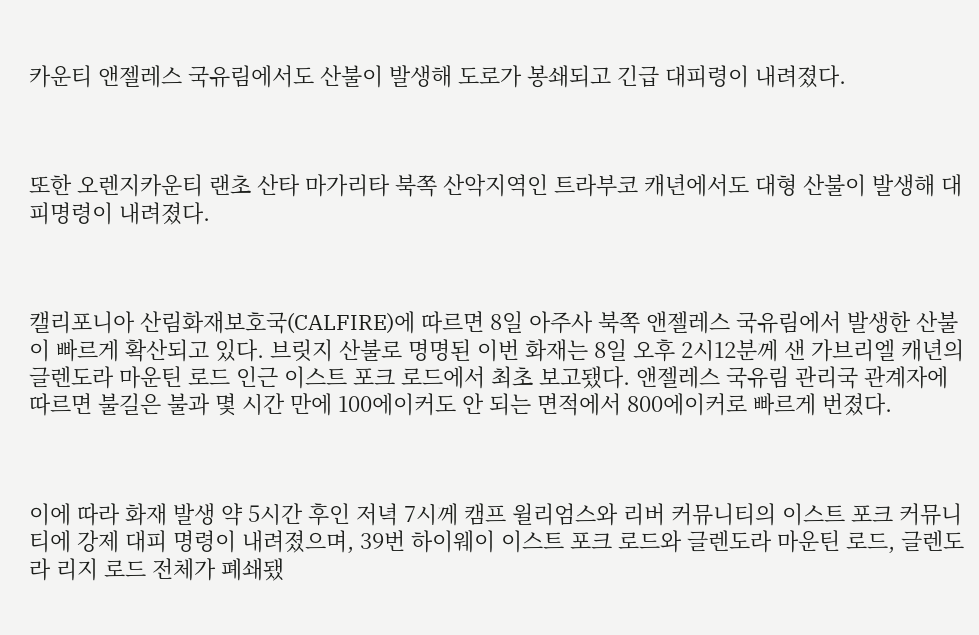카운티 앤젤레스 국유림에서도 산불이 발생해 도로가 봉쇄되고 긴급 대피령이 내려졌다.



또한 오렌지카운티 랜초 산타 마가리타 북쪽 산악지역인 트라부코 캐년에서도 대형 산불이 발생해 대피명령이 내려졌다.



캘리포니아 산림화재보호국(CALFIRE)에 따르면 8일 아주사 북쪽 앤젤레스 국유림에서 발생한 산불이 빠르게 확산되고 있다. 브릿지 산불로 명명된 이번 화재는 8일 오후 2시12분께 샌 가브리엘 캐년의 글렌도라 마운틴 로드 인근 이스트 포크 로드에서 최초 보고됐다. 앤젤레스 국유림 관리국 관계자에 따르면 불길은 불과 몇 시간 만에 100에이커도 안 되는 면적에서 800에이커로 빠르게 번졌다.



이에 따라 화재 발생 약 5시간 후인 저녁 7시께 캠프 윌리엄스와 리버 커뮤니티의 이스트 포크 커뮤니티에 강제 대피 명령이 내려졌으며, 39번 하이웨이 이스트 포크 로드와 글렌도라 마운틴 로드, 글렌도라 리지 로드 전체가 폐쇄됐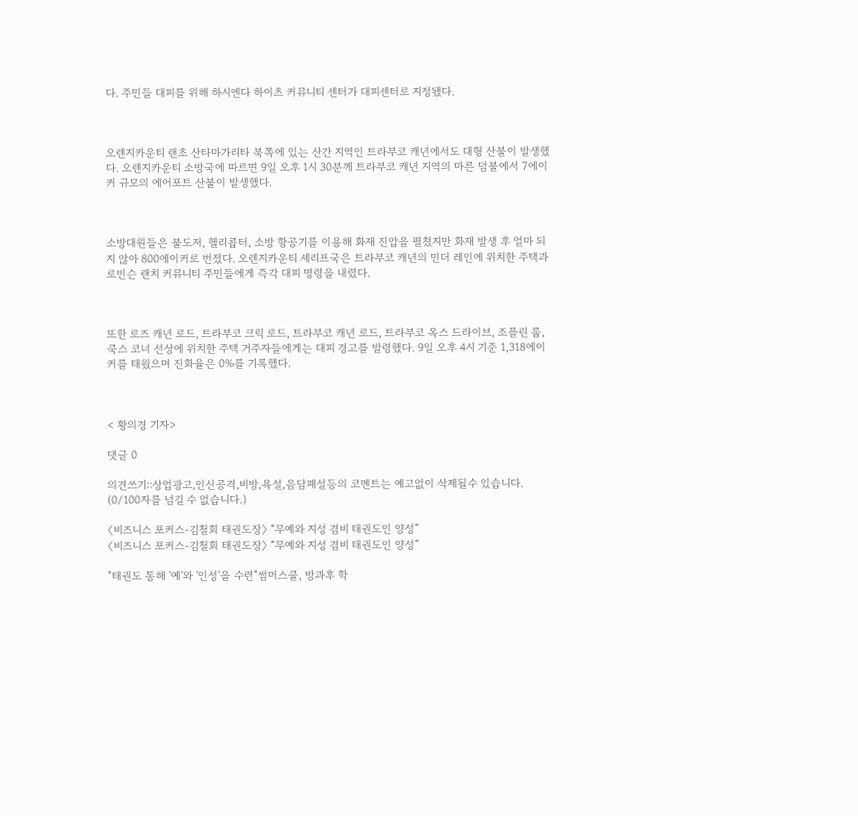다. 주민들 대피를 위해 하시엔다 하이츠 커뮤니티 센터가 대피센터로 지정됐다.



오렌지카운티 랜초 산타마가리타 북쪽에 있는 산간 지역인 트라부코 캐년에서도 대형 산불이 발생했다. 오렌지카운티 소방국에 따르면 9일 오후 1시 30분께 트라부코 캐년 지역의 마른 덤불에서 7에이커 규모의 에어포트 산불이 발생했다.



소방대원들은 불도저, 헬리콥터, 소방 항공기를 이용해 화재 진압을 펼쳤지만 화재 발생 후 얼마 되지 않아 800에이커로 번졌다. 오렌지카운티 셰리프국은 트라부코 캐년의 민더 레인에 위치한 주택과 로빈슨 랜치 커뮤니티 주민들에게 즉각 대피 명령을 내렸다.



또한 로즈 캐년 로드, 트라부코 크릭 로드, 트라부코 캐년 로드, 트라부코 옥스 드라이브, 조플린 룹, 쿡스 코너 선상에 위치한 주택 거주자들에게는 대피 경고를 발령했다. 9일 오후 4시 기준 1,318에이커를 태웠으며 진화율은 0%를 기록했다.



< 황의경 기자>

댓글 0

의견쓰기::상업광고,인신공격,비방,욕설,음담패설등의 코멘트는 예고없이 삭제될수 있습니다. (0/100자를 넘길 수 없습니다.)

〈비즈니스 포커스-김철회 태권도장〉 “무예와 지성 겸비 태권도인 양성”
〈비즈니스 포커스-김철회 태권도장〉 “무예와 지성 겸비 태권도인 양성”

"태권도 통해 '예'와 '인성'을 수련"썸머스쿨, 방과후 학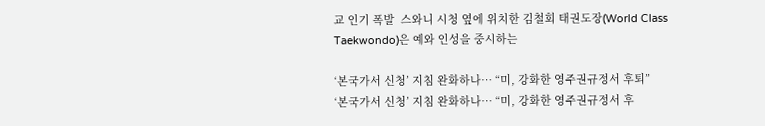교 인기 폭발  스와니 시청 옆에 위치한 김철회 태권도장(World Class Taekwondo)은 예와 인성을 중시하는

‘본국가서 신청’ 지침 완화하나… “미, 강화한 영주권규정서 후퇴”
‘본국가서 신청’ 지침 완화하나… “미, 강화한 영주권규정서 후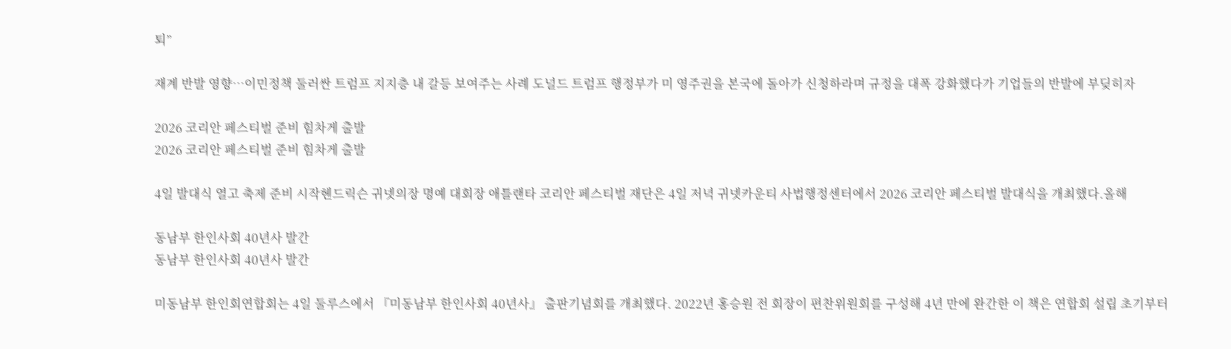퇴”

재계 반발 영향…이민정책 둘러싼 트럼프 지지층 내 갈등 보여주는 사례 도널드 트럼프 행정부가 미 영주권을 본국에 돌아가 신청하라며 규정을 대폭 강화했다가 기업들의 반발에 부딪히자

2026 코리안 페스티벌 준비 힘차게 출발
2026 코리안 페스티벌 준비 힘차게 출발

4일 발대식 열고 축제 준비 시작헨드릭슨 귀넷의장 명예 대회장 애틀랜타 코리안 페스티벌 재단은 4일 저녁 귀넷카운티 사법행정센터에서 2026 코리안 페스티벌 발대식을 개최했다.올해

동남부 한인사회 40년사 발간
동남부 한인사회 40년사 발간

미동남부 한인회연합회는 4일 둘루스에서 『미동남부 한인사회 40년사』 출판기념회를 개최했다. 2022년 홍승원 전 회장이 편찬위원회를 구성해 4년 만에 완간한 이 책은 연합회 설립 초기부터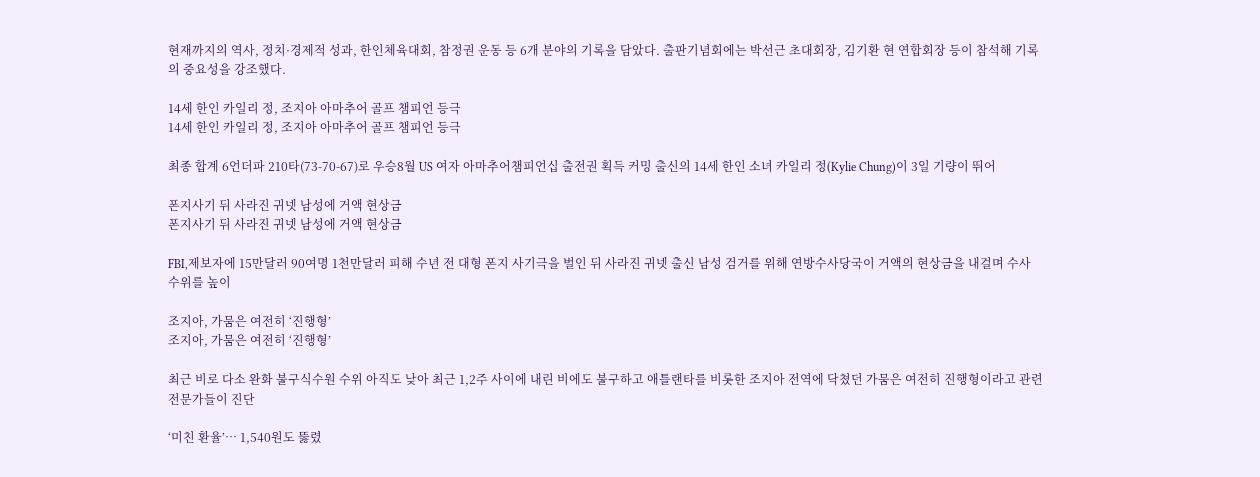현재까지의 역사, 정치·경제적 성과, 한인체육대회, 참정권 운동 등 6개 분야의 기록을 담았다. 출판기념회에는 박선근 초대회장, 김기환 현 연합회장 등이 참석해 기록의 중요성을 강조했다.

14세 한인 카일리 정, 조지아 아마추어 골프 챔피언 등극
14세 한인 카일리 정, 조지아 아마추어 골프 챔피언 등극

최종 합계 6언더파 210타(73-70-67)로 우승8월 US 여자 아마추어챔피언십 출전권 획득 커밍 출신의 14세 한인 소녀 카일리 정(Kylie Chung)이 3일 기량이 뛰어

폰지사기 뒤 사라진 귀넷 남성에 거액 현상금
폰지사기 뒤 사라진 귀넷 남성에 거액 현상금

FBI,제보자에 15만달러 90여명 1천만달러 피해 수년 전 대형 폰지 사기극을 벌인 뒤 사라진 귀넷 출신 남성 검거를 위해 연방수사당국이 거액의 현상금을 내걸며 수사 수위를 높이

조지아, 가뭄은 여전히 ‘진행형’
조지아, 가뭄은 여전히 ‘진행형’

최근 비로 다소 완화 불구식수원 수위 아직도 낮아 최근 1,2주 사이에 내린 비에도 불구하고 애틀랜타를 비롯한 조지아 전역에 닥쳤던 가뭄은 여전히 진행형이라고 관련 전문가들이 진단

‘미친 환율’… 1,540원도 뚫렸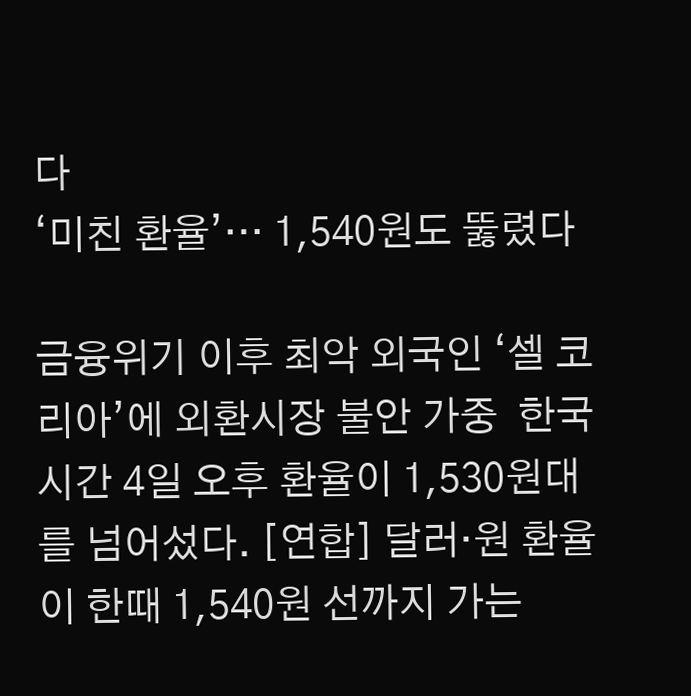다
‘미친 환율’… 1,540원도 뚫렸다

금융위기 이후 최악 외국인 ‘셀 코리아’에 외환시장 불안 가중  한국시간 4일 오후 환율이 1,530원대를 넘어섰다. [연합] 달러·원 환율이 한때 1,540원 선까지 가는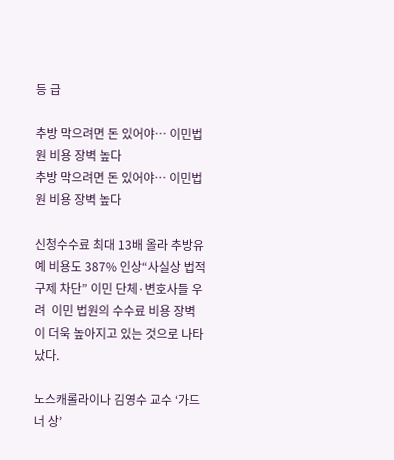등 급

추방 막으려면 돈 있어야… 이민법원 비용 장벽 높다
추방 막으려면 돈 있어야… 이민법원 비용 장벽 높다

신청수수료 최대 13배 올라 추방유예 비용도 387% 인상“사실상 법적 구제 차단” 이민 단체·변호사들 우려  이민 법원의 수수료 비용 장벽이 더욱 높아지고 있는 것으로 나타났다.

노스캐롤라이나 김영수 교수 ‘가드너 상’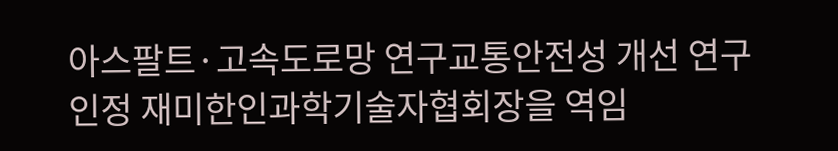아스팔트·고속도로망 연구교통안전성 개선 연구 인정 재미한인과학기술자협회장을 역임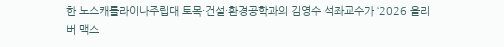한 노스캐롤라이나주립대 토목·건설·환경공학과의 김영수 석좌교수가 ‘2026 올리버 맥스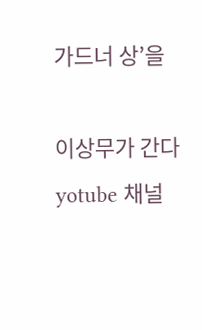가드너 상’을

이상무가 간다 yotube 채널